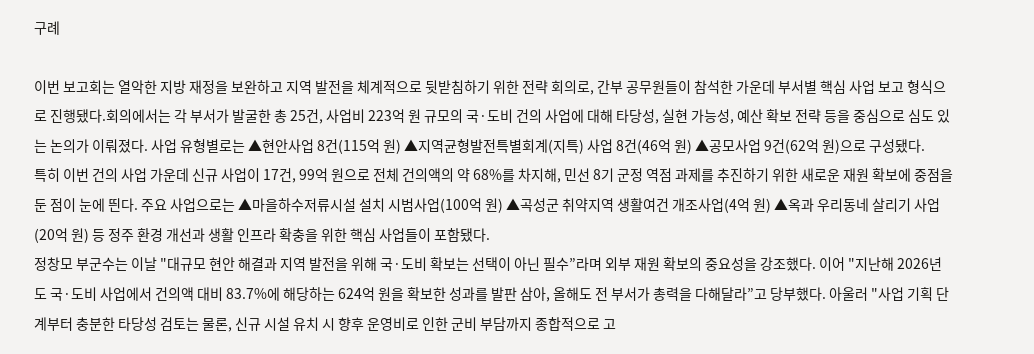구례

이번 보고회는 열악한 지방 재정을 보완하고 지역 발전을 체계적으로 뒷받침하기 위한 전략 회의로, 간부 공무원들이 참석한 가운데 부서별 핵심 사업 보고 형식으로 진행됐다.회의에서는 각 부서가 발굴한 총 25건, 사업비 223억 원 규모의 국·도비 건의 사업에 대해 타당성, 실현 가능성, 예산 확보 전략 등을 중심으로 심도 있는 논의가 이뤄졌다. 사업 유형별로는 ▲현안사업 8건(115억 원) ▲지역균형발전특별회계(지특) 사업 8건(46억 원) ▲공모사업 9건(62억 원)으로 구성됐다.
특히 이번 건의 사업 가운데 신규 사업이 17건, 99억 원으로 전체 건의액의 약 68%를 차지해, 민선 8기 군정 역점 과제를 추진하기 위한 새로운 재원 확보에 중점을 둔 점이 눈에 띈다. 주요 사업으로는 ▲마을하수저류시설 설치 시범사업(100억 원) ▲곡성군 취약지역 생활여건 개조사업(4억 원) ▲옥과 우리동네 살리기 사업(20억 원) 등 정주 환경 개선과 생활 인프라 확충을 위한 핵심 사업들이 포함됐다.
정창모 부군수는 이날 "대규모 현안 해결과 지역 발전을 위해 국·도비 확보는 선택이 아닌 필수”라며 외부 재원 확보의 중요성을 강조했다. 이어 "지난해 2026년도 국·도비 사업에서 건의액 대비 83.7%에 해당하는 624억 원을 확보한 성과를 발판 삼아, 올해도 전 부서가 총력을 다해달라”고 당부했다. 아울러 "사업 기획 단계부터 충분한 타당성 검토는 물론, 신규 시설 유치 시 향후 운영비로 인한 군비 부담까지 종합적으로 고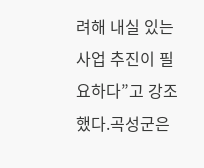려해 내실 있는 사업 추진이 필요하다”고 강조했다.곡성군은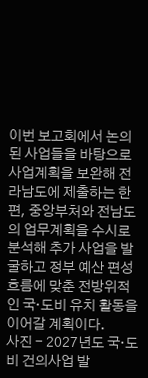이번 보고회에서 논의된 사업들을 바탕으로 사업계획을 보완해 전라남도에 제출하는 한편, 중앙부처와 전남도의 업무계획을 수시로 분석해 추가 사업을 발굴하고 정부 예산 편성 흐름에 맞춘 전방위적인 국·도비 유치 활동을 이어갈 계획이다.
사진 - 2027년도 국·도비 건의사업 발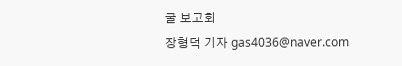굴 보고회
장형덕 기자 gas4036@naver.com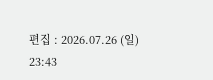편집 : 2026.07.26 (일) 23:43